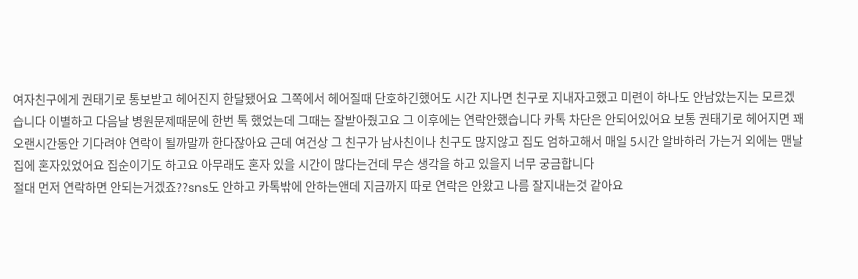여자친구에게 권태기로 통보받고 헤어진지 한달됐어요 그쪽에서 헤어질때 단호하긴했어도 시간 지나면 친구로 지내자고했고 미련이 하나도 안남았는지는 모르겠습니다 이별하고 다음날 병원문제때문에 한번 톡 했었는데 그때는 잘받아줬고요 그 이후에는 연락안했습니다 카톡 차단은 안되어있어요 보통 권태기로 헤어지면 꽤 오랜시간동안 기다려야 연락이 될까말까 한다잖아요 근데 여건상 그 친구가 남사친이나 친구도 많지않고 집도 엄하고해서 매일 5시간 알바하러 가는거 외에는 맨날 집에 혼자있었어요 집순이기도 하고요 아무래도 혼자 있을 시간이 많다는건데 무슨 생각을 하고 있을지 너무 궁금합니다
절대 먼저 연락하면 안되는거겠죠??sns도 안하고 카톡밖에 안하는앤데 지금까지 따로 연락은 안왔고 나름 잘지내는것 같아요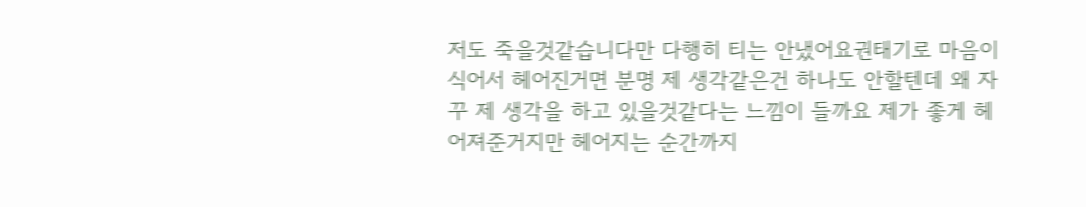저도 죽을것같습니다만 다행히 티는 안냈어요권태기로 마음이 식어서 헤어진거면 분명 제 생각같은건 하나도 안할텐데 왜 자꾸 제 생각을 하고 있을것같다는 느낌이 들까요 제가 좋게 헤어져준거지만 헤어지는 순간까지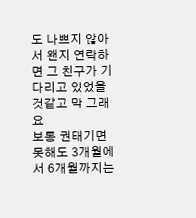도 나쁘지 않아서 왠지 연락하면 그 친구가 기다리고 있었을것같고 막 그래요
보통 권태기면 못해도 3개월에서 6개월까지는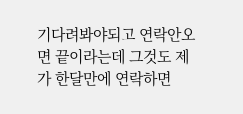기다려봐야되고 연락안오면 끝이라는데 그것도 제가 한달만에 연락하면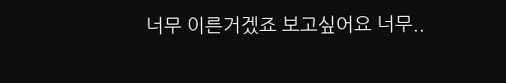너무 이른거겠죠 보고싶어요 너무..